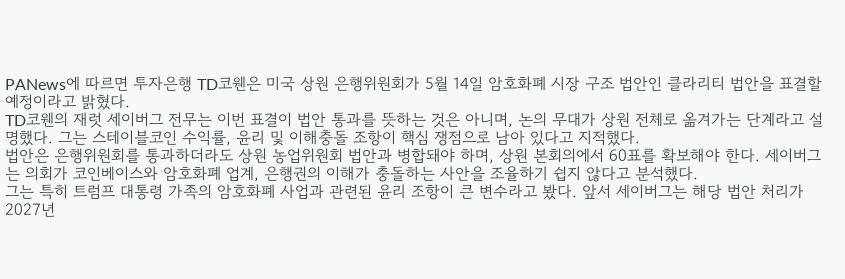PANews에 따르면 투자은행 TD코웬은 미국 상원 은행위원회가 5월 14일 암호화폐 시장 구조 법안인 클라리티 법안을 표결할 예정이라고 밝혔다.
TD코웬의 재럿 세이버그 전무는 이번 표결이 법안 통과를 뜻하는 것은 아니며, 논의 무대가 상원 전체로 옮겨가는 단계라고 설명했다. 그는 스테이블코인 수익률, 윤리 및 이해충돌 조항이 핵심 쟁점으로 남아 있다고 지적했다.
법안은 은행위원회를 통과하더라도 상원 농업위원회 법안과 병합돼야 하며, 상원 본회의에서 60표를 확보해야 한다. 세이버그는 의회가 코인베이스와 암호화폐 업계, 은행권의 이해가 충돌하는 사안을 조율하기 쉽지 않다고 분석했다.
그는 특히 트럼프 대통령 가족의 암호화폐 사업과 관련된 윤리 조항이 큰 변수라고 봤다. 앞서 세이버그는 해당 법안 처리가 2027년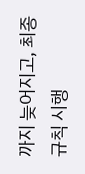까지 늦어지고, 최종 규칙 시행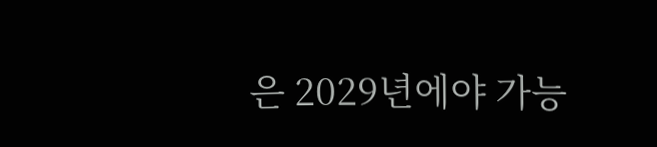은 2029년에야 가능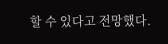할 수 있다고 전망했다.